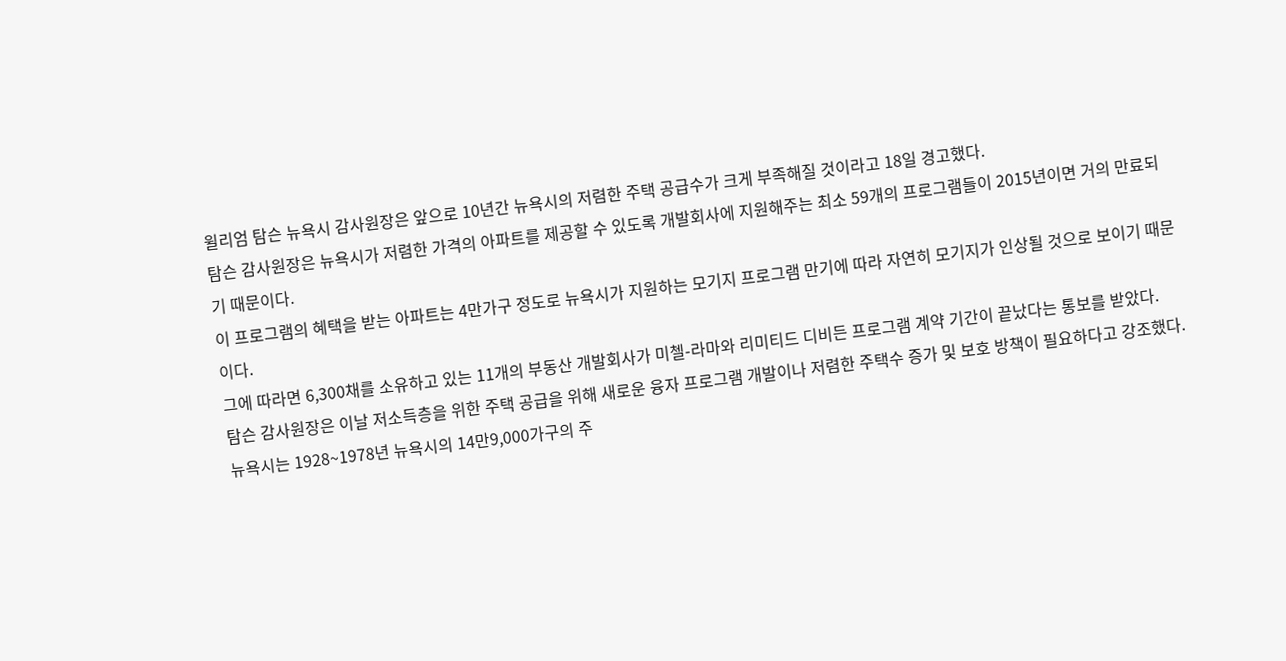윌리엄 탐슨 뉴욕시 감사원장은 앞으로 10년간 뉴욕시의 저렴한 주택 공급수가 크게 부족해질 것이라고 18일 경고했다.
탐슨 감사원장은 뉴욕시가 저렴한 가격의 아파트를 제공할 수 있도록 개발회사에 지원해주는 최소 59개의 프로그램들이 2015년이면 거의 만료되기 때문이다.
이 프로그램의 혜택을 받는 아파트는 4만가구 정도로 뉴욕시가 지원하는 모기지 프로그램 만기에 따라 자연히 모기지가 인상될 것으로 보이기 때문이다.
그에 따라면 6,300채를 소유하고 있는 11개의 부동산 개발회사가 미첼-라마와 리미티드 디비든 프로그램 계약 기간이 끝났다는 통보를 받았다.
탐슨 감사원장은 이날 저소득층을 위한 주택 공급을 위해 새로운 융자 프로그램 개발이나 저렴한 주택수 증가 및 보호 방책이 필요하다고 강조했다.
뉴욕시는 1928~1978년 뉴욕시의 14만9,000가구의 주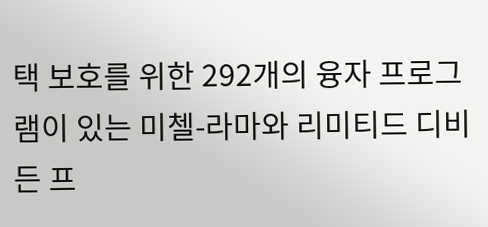택 보호를 위한 292개의 융자 프로그램이 있는 미첼-라마와 리미티드 디비든 프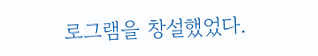로그램을 창설했었다.